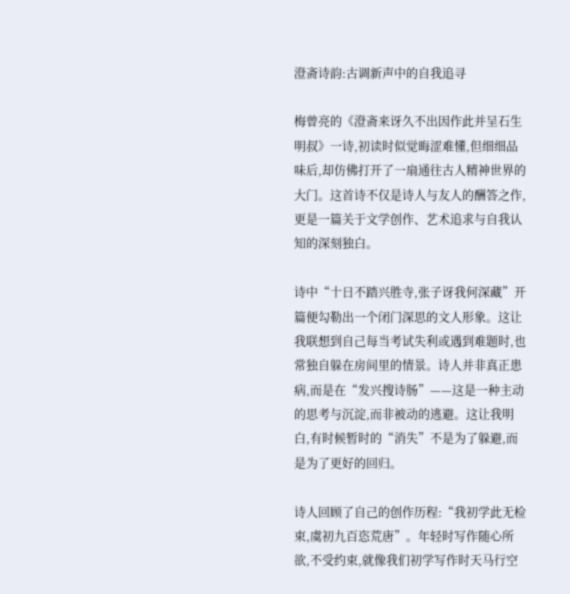澄斋诗韵:古调新声中的自我追寻

梅曾亮的《澄斋来讶久不出因作此并呈石生明叔》一诗,初读时似觉晦涩难懂,但细细品味后,却仿佛打开了一扇通往古人精神世界的大门。这首诗不仅是诗人与友人的酬答之作,更是一篇关于文学创作、艺术追求与自我认知的深刻独白。

诗中“十日不踏兴胜寺,张子讶我何深藏”开篇便勾勒出一个闭门深思的文人形象。这让我联想到自己每当考试失利或遇到难题时,也常独自躲在房间里的情景。诗人并非真正患病,而是在“发兴搜诗肠”——这是一种主动的思考与沉淀,而非被动的逃避。这让我明白,有时候暂时的“消失”不是为了躲避,而是为了更好的回归。

诗人回顾了自己的创作历程:“我初学此无检束,虞初九百恣荒唐”。年轻时写作随心所欲,不受约束,就像我们初学写作时天马行空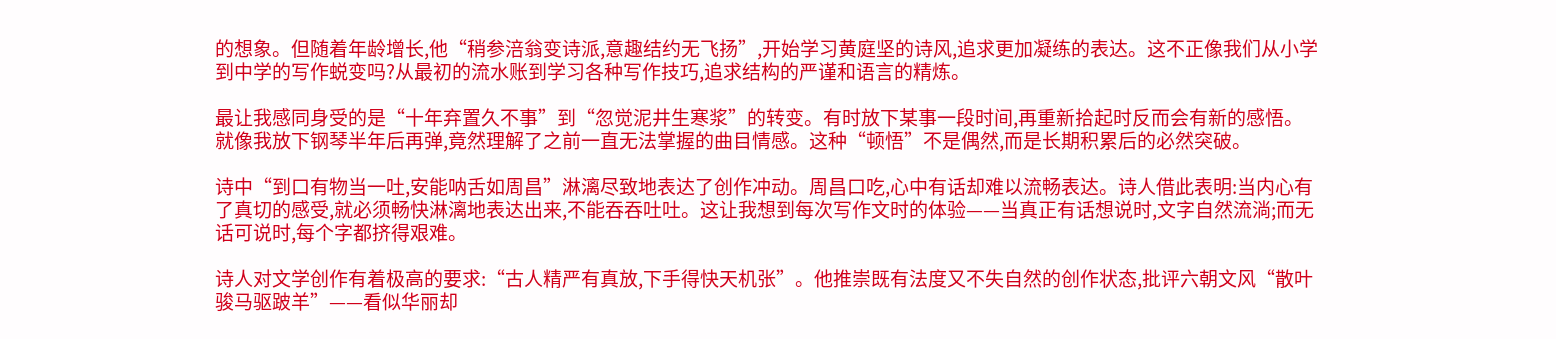的想象。但随着年龄增长,他“稍参涪翁变诗派,意趣结约无飞扬”,开始学习黄庭坚的诗风,追求更加凝练的表达。这不正像我们从小学到中学的写作蜕变吗?从最初的流水账到学习各种写作技巧,追求结构的严谨和语言的精炼。

最让我感同身受的是“十年弃置久不事”到“忽觉泥井生寒浆”的转变。有时放下某事一段时间,再重新拾起时反而会有新的感悟。就像我放下钢琴半年后再弹,竟然理解了之前一直无法掌握的曲目情感。这种“顿悟”不是偶然,而是长期积累后的必然突破。

诗中“到口有物当一吐,安能呐舌如周昌”淋漓尽致地表达了创作冲动。周昌口吃,心中有话却难以流畅表达。诗人借此表明:当内心有了真切的感受,就必须畅快淋漓地表达出来,不能吞吞吐吐。这让我想到每次写作文时的体验——当真正有话想说时,文字自然流淌;而无话可说时,每个字都挤得艰难。

诗人对文学创作有着极高的要求:“古人精严有真放,下手得快天机张”。他推崇既有法度又不失自然的创作状态,批评六朝文风“散叶骏马驱跛羊”——看似华丽却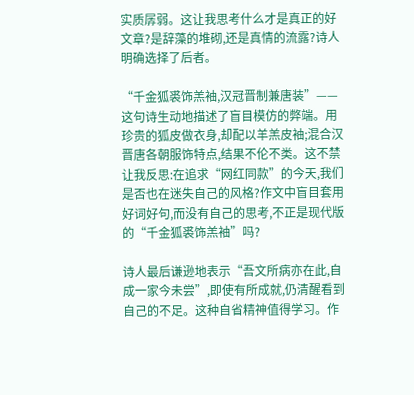实质孱弱。这让我思考什么才是真正的好文章?是辞藻的堆砌,还是真情的流露?诗人明确选择了后者。

“千金狐裘饰羔袖,汉冠晋制兼唐装”——这句诗生动地描述了盲目模仿的弊端。用珍贵的狐皮做衣身,却配以羊羔皮袖;混合汉晋唐各朝服饰特点,结果不伦不类。这不禁让我反思:在追求“网红同款”的今天,我们是否也在迷失自己的风格?作文中盲目套用好词好句,而没有自己的思考,不正是现代版的“千金狐裘饰羔袖”吗?

诗人最后谦逊地表示“吾文所病亦在此,自成一家今未尝”,即使有所成就,仍清醒看到自己的不足。这种自省精神值得学习。作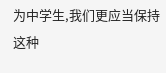为中学生,我们更应当保持这种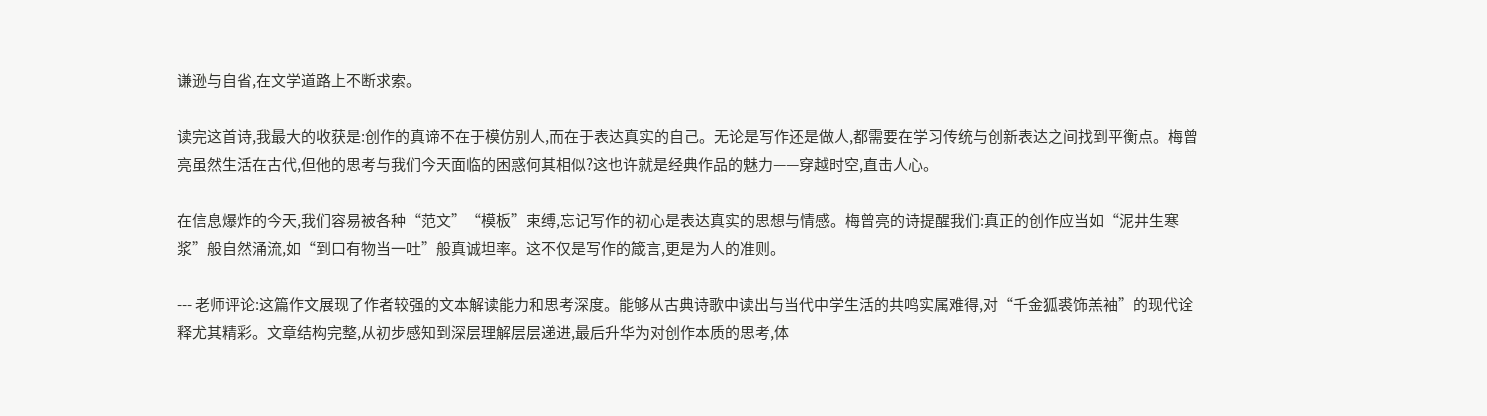谦逊与自省,在文学道路上不断求索。

读完这首诗,我最大的收获是:创作的真谛不在于模仿别人,而在于表达真实的自己。无论是写作还是做人,都需要在学习传统与创新表达之间找到平衡点。梅曾亮虽然生活在古代,但他的思考与我们今天面临的困惑何其相似?这也许就是经典作品的魅力——穿越时空,直击人心。

在信息爆炸的今天,我们容易被各种“范文”“模板”束缚,忘记写作的初心是表达真实的思想与情感。梅曾亮的诗提醒我们:真正的创作应当如“泥井生寒浆”般自然涌流,如“到口有物当一吐”般真诚坦率。这不仅是写作的箴言,更是为人的准则。

--- 老师评论:这篇作文展现了作者较强的文本解读能力和思考深度。能够从古典诗歌中读出与当代中学生活的共鸣实属难得,对“千金狐裘饰羔袖”的现代诠释尤其精彩。文章结构完整,从初步感知到深层理解层层递进,最后升华为对创作本质的思考,体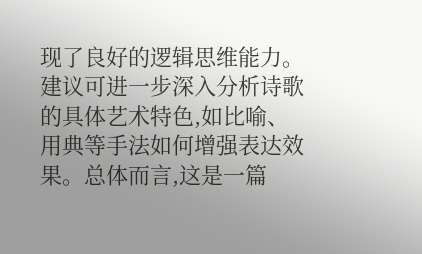现了良好的逻辑思维能力。建议可进一步深入分析诗歌的具体艺术特色,如比喻、用典等手法如何增强表达效果。总体而言,这是一篇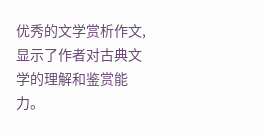优秀的文学赏析作文,显示了作者对古典文学的理解和鉴赏能力。